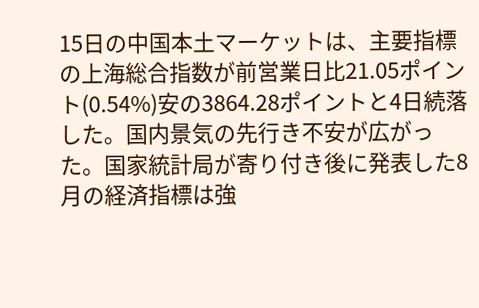15日の中国本土マーケットは、主要指標の上海総合指数が前営業日比21.05ポイント(0.54%)安の3864.28ポイントと4日続落した。国内景気の先行き不安が広がった。国家統計局が寄り付き後に発表した8月の経済指標は強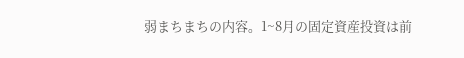弱まちまちの内容。1~8月の固定資産投資は前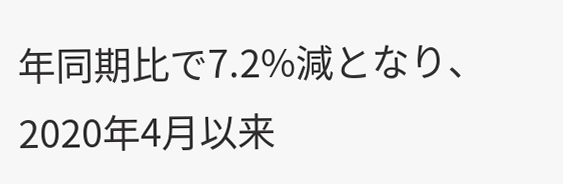年同期比で7.2%減となり、2020年4月以来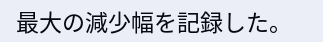最大の減少幅を記録した。